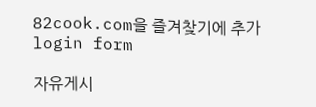82cook.com을 즐겨찾기에 추가
login form

자유게시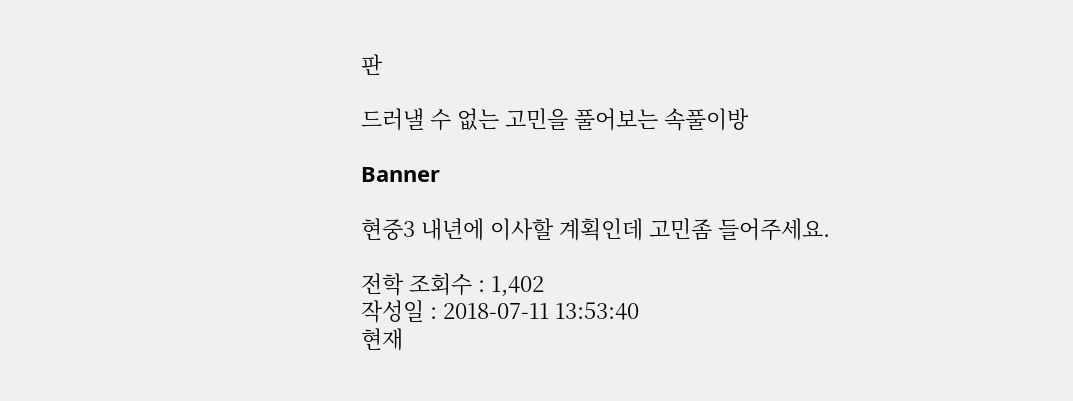판

드러낼 수 없는 고민을 풀어보는 속풀이방

Banner

현중3 내년에 이사할 계획인데 고민좀 들어주세요.

전학 조회수 : 1,402
작성일 : 2018-07-11 13:53:40
현재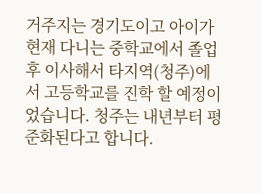거주지는 경기도이고 아이가 현재 다니는 중학교에서 졸업후 이사해서 타지역(청주)에서 고등학교를 진학 할 예정이었습니다. 청주는 내년부터 평준화된다고 합니다.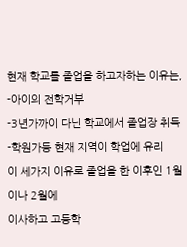현재 학교를 졸업을 하고자하는 이유는,
-아이의 전학거부
-3년가까이 다닌 학교에서 졸업장 취득
-학원가등 현재 지역이 학업에 유리
이 세가지 이유로 졸업을 한 이후인 1월이나 2월에
이사하고 고등학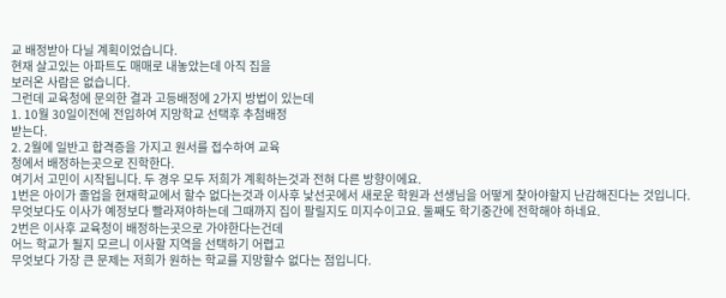교 배정받아 다닐 계획이었습니다.
현재 살고있는 아파트도 매매로 내놓았는데 아직 집을
보러온 사람은 없습니다.
그런데 교육청에 문의한 결과 고등배정에 2가지 방법이 있는데
1. 10월 30일이전에 전입하여 지망학교 선택후 추첨배정
받는다.
2. 2월에 일반고 합격증을 가지고 원서를 접수하여 교육
청에서 배정하는곳으로 진학한다.
여기서 고민이 시작됩니다. 두 경우 모두 저희가 계획하는것과 전혀 다른 방향이에요.
1번은 아이가 졸업을 현재학교에서 할수 없다는것과 이사후 낯선곳에서 새로운 학원과 선생님을 어떻게 찾아야할지 난감해진다는 것입니다.
무엇보다도 이사가 예정보다 빨라져야하는데 그때까지 집이 팔릴지도 미지수이고요. 둘째도 학기중간에 전학해야 하네요.
2번은 이사후 교육청이 배정하는곳으로 가야한다는건데
어느 학교가 될지 모르니 이사할 지역을 선택하기 어렵고
무엇보다 가장 큰 문제는 저희가 원하는 학교를 지망할수 없다는 점입니다.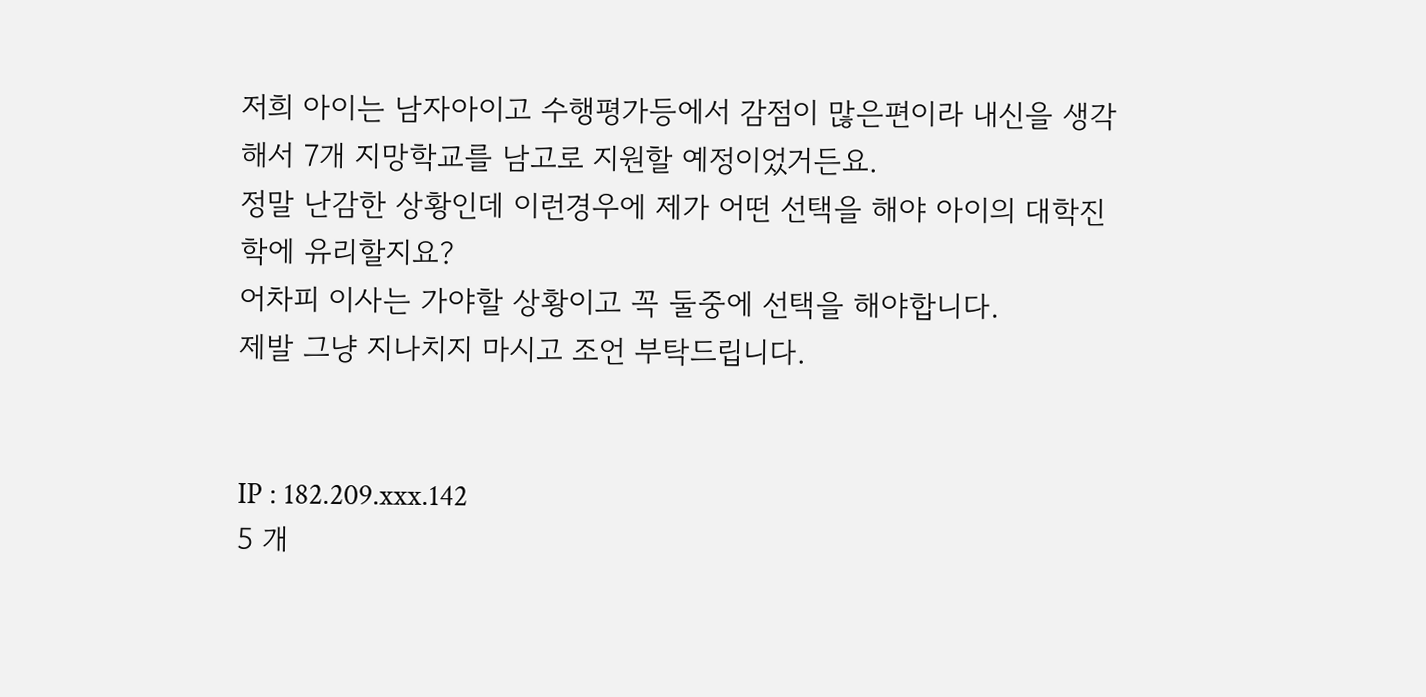저희 아이는 남자아이고 수행평가등에서 감점이 많은편이라 내신을 생각해서 7개 지망학교를 남고로 지원할 예정이었거든요.
정말 난감한 상황인데 이런경우에 제가 어떤 선택을 해야 아이의 대학진학에 유리할지요?
어차피 이사는 가야할 상황이고 꼭 둘중에 선택을 해야합니다.
제발 그냥 지나치지 마시고 조언 부탁드립니다.


IP : 182.209.xxx.142
5 개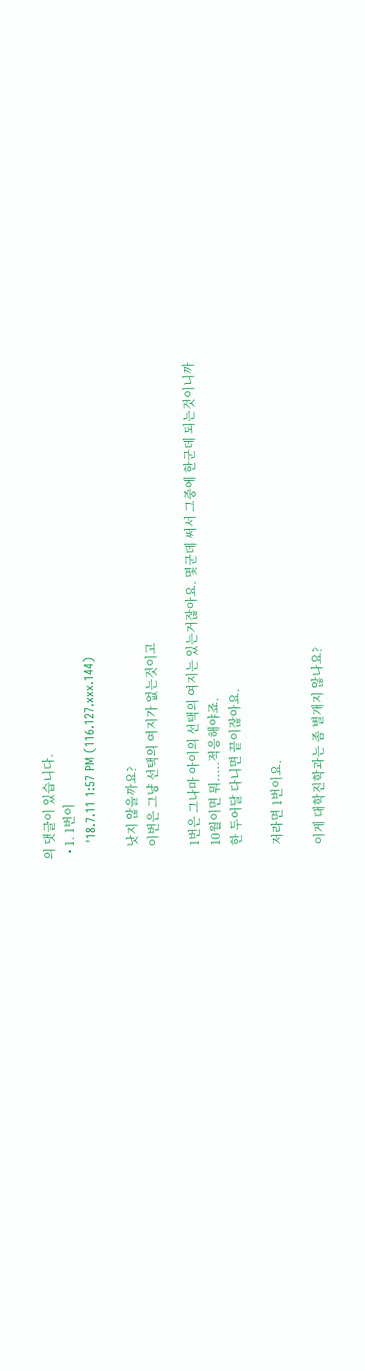의 댓글이 있습니다.
  • 1. 1번이
    '18.7.11 1:57 PM (116.127.xxx.144)

    낫지 않을까요?
    이번은 그냥 선택의 여지가 없는것이고

    1번은 그나마 아이의 선택의 여지는 있는거잖아요. 몇군데 써서 그중에 한군데 되는것이니까
    10월이면 뭐.....적응해야죠.
    한 두어달 다니면 끝이잖아요.

    저라면 1번이요.

    이게 대학진학과는 좀 별개지 않나요?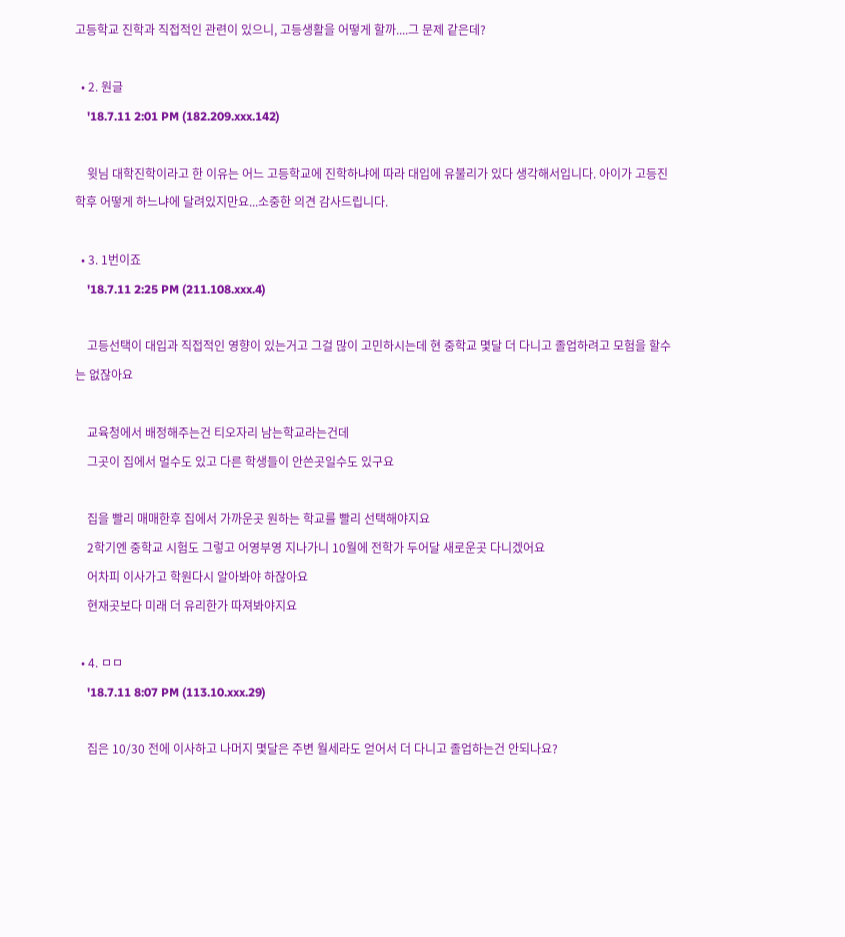고등학교 진학과 직접적인 관련이 있으니, 고등생활을 어떻게 할까....그 문제 같은데?

  • 2. 원글
    '18.7.11 2:01 PM (182.209.xxx.142)

    윗님 대학진학이라고 한 이유는 어느 고등학교에 진학하냐에 따라 대입에 유불리가 있다 생각해서입니다. 아이가 고등진학후 어떻게 하느냐에 달려있지만요...소중한 의견 감사드립니다.

  • 3. 1번이죠
    '18.7.11 2:25 PM (211.108.xxx.4)

    고등선택이 대입과 직접적인 영향이 있는거고 그걸 많이 고민하시는데 현 중학교 몇달 더 다니고 졸업하려고 모험을 할수는 없잖아요

    교육청에서 배정해주는건 티오자리 남는학교라는건데
    그곳이 집에서 멀수도 있고 다른 학생들이 안쓴곳일수도 있구요

    집을 빨리 매매한후 집에서 가까운곳 원하는 학교를 빨리 선택해야지요
    2학기엔 중학교 시험도 그렇고 어영부영 지나가니 10월에 전학가 두어달 새로운곳 다니겠어요
    어차피 이사가고 학원다시 알아봐야 하잖아요
    현재곳보다 미래 더 유리한가 따져봐야지요

  • 4. ㅁㅁ
    '18.7.11 8:07 PM (113.10.xxx.29)

    집은 10/30 전에 이사하고 나머지 몇달은 주변 월세라도 얻어서 더 다니고 졸업하는건 안되나요?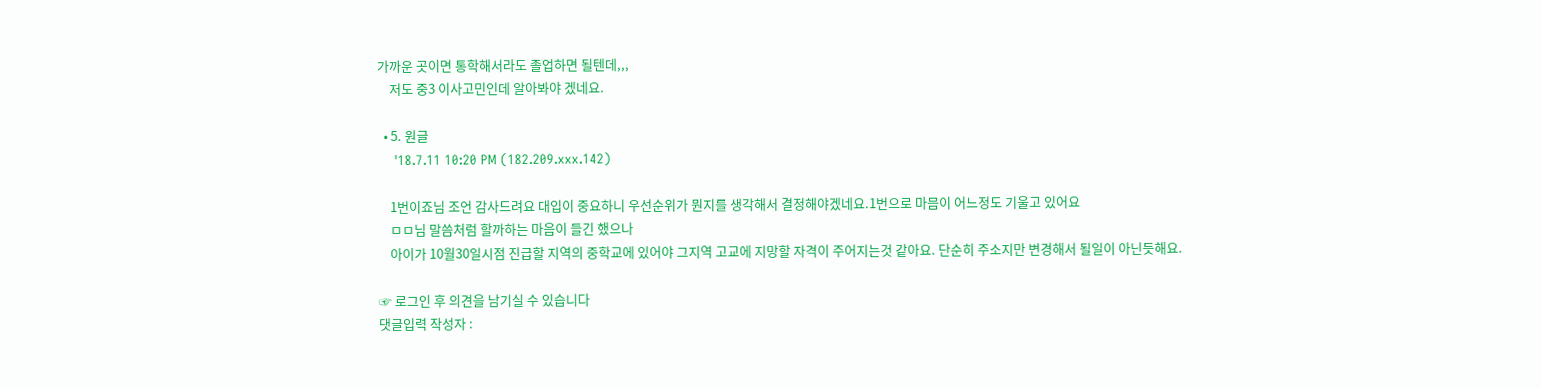가까운 곳이면 통학해서라도 졸업하면 될텐데,,,
    저도 중3 이사고민인데 알아봐야 겠네요.

  • 5. 원글
    '18.7.11 10:20 PM (182.209.xxx.142)

    1번이죠님 조언 감사드려요 대입이 중요하니 우선순위가 뭔지를 생각해서 결정해야겠네요.1번으로 마믐이 어느정도 기울고 있어요
    ㅁㅁ님 말씀처럼 할까하는 마음이 들긴 했으나
    아이가 10월30일시점 진급할 지역의 중학교에 있어야 그지역 고교에 지망할 자격이 주어지는것 같아요. 단순히 주소지만 변경해서 될일이 아닌듯해요.

☞ 로그인 후 의견을 남기실 수 있습니다
댓글입력 작성자 :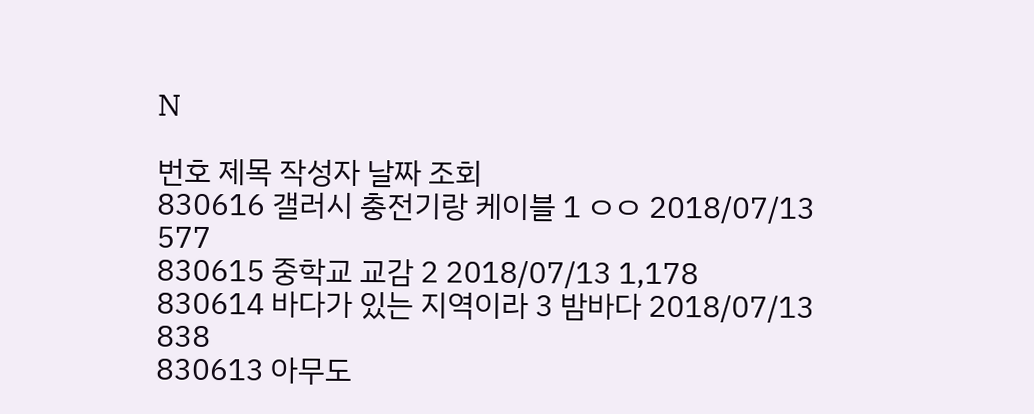N

번호 제목 작성자 날짜 조회
830616 갤러시 충전기랑 케이블 1 ㅇㅇ 2018/07/13 577
830615 중학교 교감 2 2018/07/13 1,178
830614 바다가 있는 지역이라 3 밤바다 2018/07/13 838
830613 아무도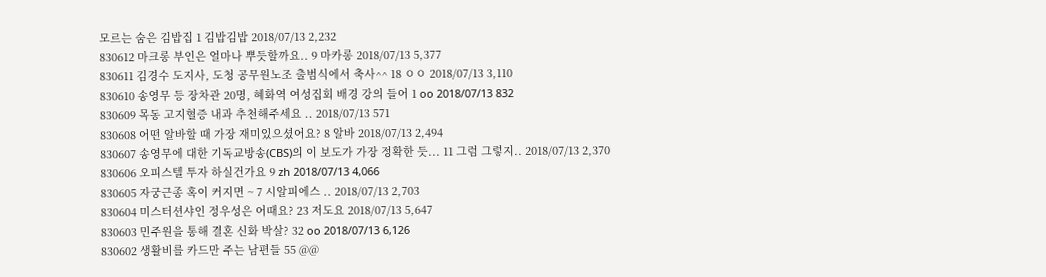모르는 숨은 김밥집 1 김밥김밥 2018/07/13 2,232
830612 마크롱 부인은 얼마나 뿌듯할까요.. 9 마카롱 2018/07/13 5,377
830611 김경수 도지사, 도청 공무원노조 출범식에서 축사^^ 18 ㅇㅇ 2018/07/13 3,110
830610 송영무 등 장차관 20명, 혜화역 여성집회 배경 강의 들어 1 oo 2018/07/13 832
830609 목동 고지혈증 내과 추천해주세요 .. 2018/07/13 571
830608 어떤 알바할 때 가장 재미있으셨어요? 8 알바 2018/07/13 2,494
830607 송영무에 대한 기독교방송(CBS)의 이 보도가 가장 정확한 듯... 11 그럼 그렇지.. 2018/07/13 2,370
830606 오피스텔 투자 하실건가요 9 zh 2018/07/13 4,066
830605 자궁근종 혹이 커지면 ~ 7 시알피에스 .. 2018/07/13 2,703
830604 미스터션샤인 정우성은 어때요? 23 저도요 2018/07/13 5,647
830603 민주원을 통해 결혼 신화 박살? 32 oo 2018/07/13 6,126
830602 생활비를 카드만 주는 남편들 55 @@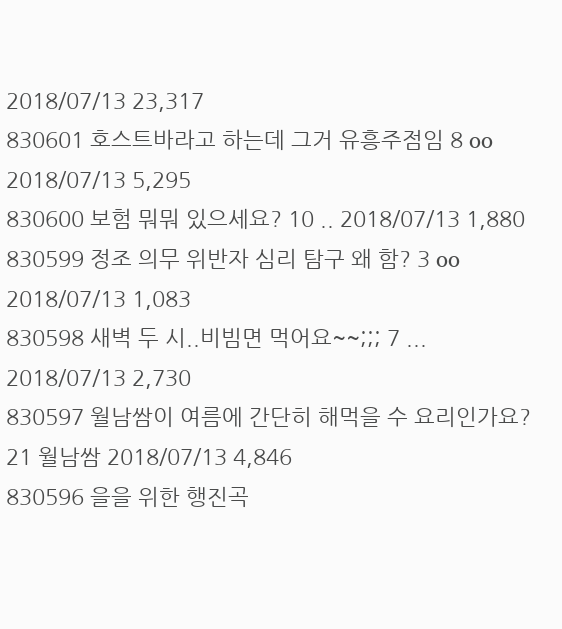2018/07/13 23,317
830601 호스트바라고 하는데 그거 유흥주점임 8 oo 2018/07/13 5,295
830600 보험 뭐뭐 있으세요? 10 .. 2018/07/13 1,880
830599 정조 의무 위반자 심리 탐구 왜 함? 3 oo 2018/07/13 1,083
830598 새벽 두 시..비빔면 먹어요~~;;; 7 ... 2018/07/13 2,730
830597 월남쌈이 여름에 간단히 해먹을 수 요리인가요? 21 월남쌈 2018/07/13 4,846
830596 을을 위한 행진곡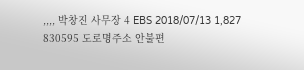,,,, 박창진 사무장 4 EBS 2018/07/13 1,827
830595 도로명주소 안불편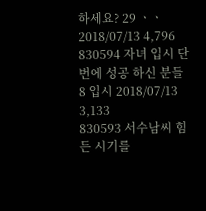하세요? 29 ㆍㆍ 2018/07/13 4,796
830594 자녀 입시 단번에 성공 하신 분들 8 입시 2018/07/13 3,133
830593 서수남씨 힘든 시기를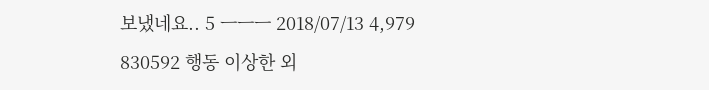보냈네요.. 5 ㅡㅡㅡ 2018/07/13 4,979
830592 행동 이상한 외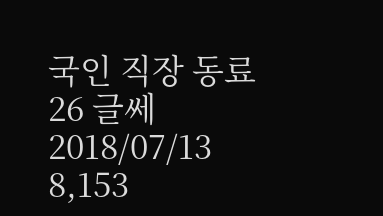국인 직장 동료 26 글쎄 2018/07/13 8,153